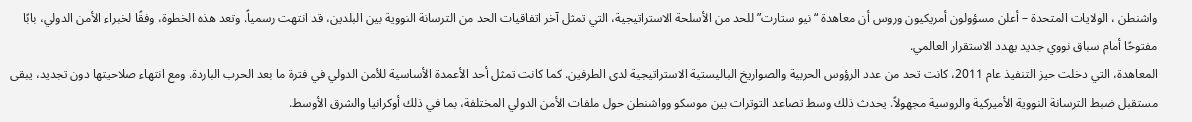واشنطن ، الولايات المتحدة – أعلن مسؤولون أمريكيون وروس أن معاهدة “نيو ستارت” للحد من الأسلحة الاستراتيجية، التي تمثل آخر اتفاقيات الحد من الترسانة النووية بين البلدين، قد انتهت رسمياً. وتعد هذه الخطوة، وفقًا لخبراء الأمن الدولي، بابًا مفتوحًا أمام سباق نووي جديد يهدد الاستقرار العالمي.
المعاهدة، التي دخلت حيز التنفيذ عام 2011، كانت تحد من عدد الرؤوس الحربية والصواريخ الباليستية الاستراتيجية لدى الطرفين. كما كانت تمثل أحد الأعمدة الأساسية للأمن الدولي في فترة ما بعد الحرب الباردة. ومع انتهاء صلاحيتها دون تجديد، يبقى مستقبل ضبط الترسانة النووية الأميركية والروسية مجهولاً. يحدث ذلك وسط تصاعد التوترات بين موسكو وواشنطن حول ملفات الأمن الدولي المختلفة، بما في ذلك أوكرانيا والشرق الأوسط.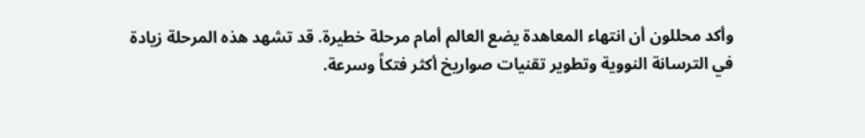وأكد محللون أن انتهاء المعاهدة يضع العالم أمام مرحلة خطيرة. قد تشهد هذه المرحلة زيادة في الترسانة النووية وتطوير تقنيات صواريخ أكثر فتكاً وسرعة.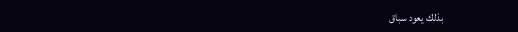بذلك يعود سباق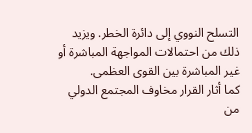التسلح النووي إلى دائرة الخطر. ويزيد ذلك من احتمالات المواجهة المباشرة أو غير المباشرة بين القوى العظمى.
كما أثار القرار مخاوف المجتمع الدولي من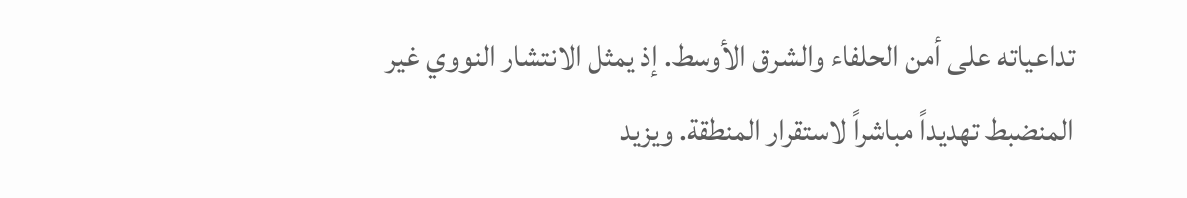تداعياته على أمن الحلفاء والشرق الأوسط. إذ يمثل الانتشار النووي غير المنضبط تهديداً مباشراً لاستقرار المنطقة. ويزيد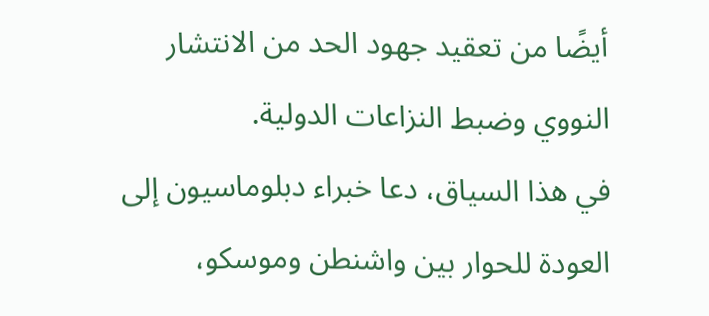أيضًا من تعقيد جهود الحد من الانتشار النووي وضبط النزاعات الدولية.
في هذا السياق، دعا خبراء دبلوماسيون إلى العودة للحوار بين واشنطن وموسكو،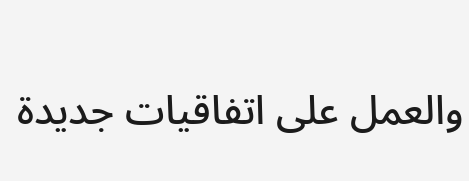والعمل على اتفاقيات جديدة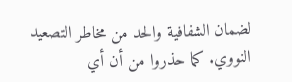لضمان الشفافية والحد من مخاطر التصعيد النووي. كما حذروا من أن أي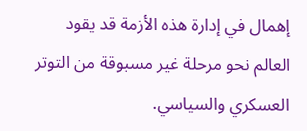إهمال في إدارة هذه الأزمة قد يقود العالم نحو مرحلة غير مسبوقة من التوتر العسكري والسياسي.